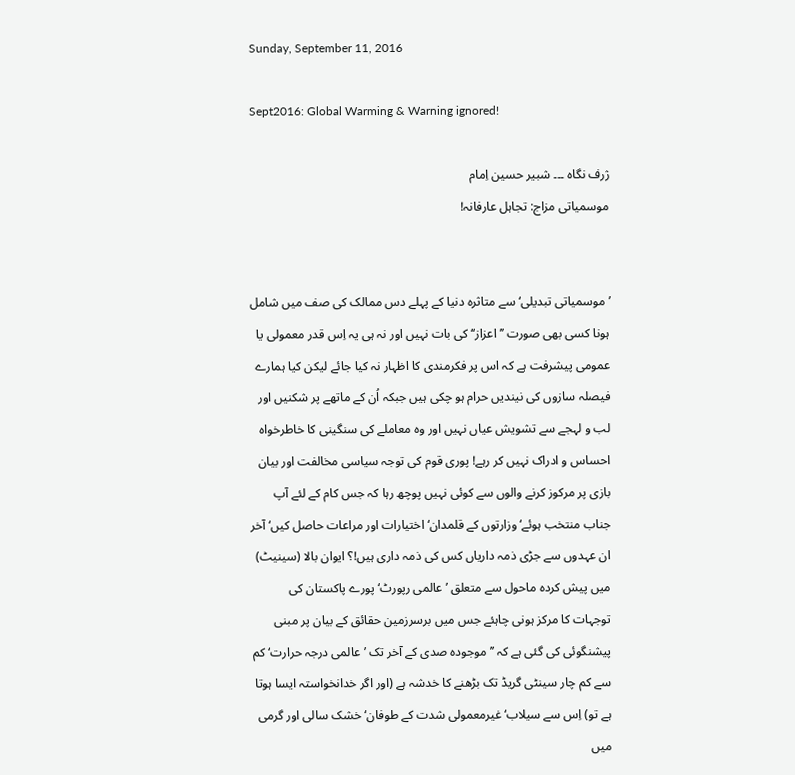Sunday, September 11, 2016

Sept2016: Global Warming & Warning ignored!

ژرف نگاہ ۔۔۔ شبیر حسین اِمام
موسمیاتی مزاج: تجاہل عارفانہ!


’موسمیاتی تبدیلی‘ سے متاثرہ دنیا کے پہلے دس ممالک کی صف میں شامل ہونا کسی بھی صورت ’’اعزاز‘‘ کی بات نہیں اور نہ ہی یہ اِس قدر معمولی یا عمومی پیشرفت ہے کہ اس پر فکرمندی کا اظہار نہ کیا جائے لیکن کیا ہمارے فیصلہ سازوں کی نیندیں حرام ہو چکی ہیں جبکہ اُن کے ماتھے پر شکنیں اور لب و لہجے سے تشویش عیاں نہیں اور وہ معاملے کی سنگینی کا خاطرخواہ احساس و ادراک نہیں کر رہے! پوری قوم کی توجہ سیاسی مخالفت اور بیان بازی پر مرکوز کرنے والوں سے کوئی نہیں پوچھ رہا کہ جس کام کے لئے آپ جناب منتخب ہوئے‘ وزارتوں کے قلمدان‘ اختیارات اور مراعات حاصل کیں‘ آخر ان عہدوں سے جڑی ذمہ داریاں کس کی ذمہ داری ہیں!؟ ایوان بالا (سینیٹ) میں پیش کردہ ماحول سے متعلق ’عالمی رپورٹ‘ پورے پاکستان کی توجہات کا مرکز ہونی چاہئے جس میں برسرزمین حقائق کے بیان پر مبنی پیشنگوئی کی گئی ہے کہ ’’موجودہ صدی کے آخر تک ’عالمی درجہ حرارت‘ کم سے کم چار سینٹی گریڈ تک بڑھنے کا خدشہ ہے (اور اگر خدانخواستہ ایسا ہوتا ہے تو) اِس سے سیلاب‘ غیرمعمولی شدت کے طوفان‘ خشک سالی اور گرمی میں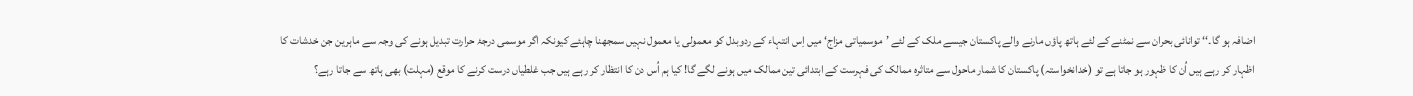اضافہ ہو گا۔‘‘ توانائی بحران سے نمٹنے کے لئے ہاتھ پاؤں مارنے والے پاکستان جیسے ملک کے لئے ’موسمیاتی مزاج‘ میں اِس انتہاء کے ردوبدل کو معمولی یا معمول نہیں سمجھنا چاہئے کیونکہ اگر موسمی درجۂ حرارت تبدیل ہونے کی وجہ سے ماہرین جن خدشات کا اظہار کر رہے ہیں اُن کا ظہور ہو جاتا ہے تو (خدانخواستہ) پاکستان کا شمار ماحول سے متاثرہ ممالک کی فہرست کے ابتدائی تین ممالک میں ہونے لگے گا! کیا ہم اُس دن کا انتظار کر رہے ہیں جب غلطیاں درست کرنے کا موقع (مہلت) بھی ہاتھ سے جاتا رہے؟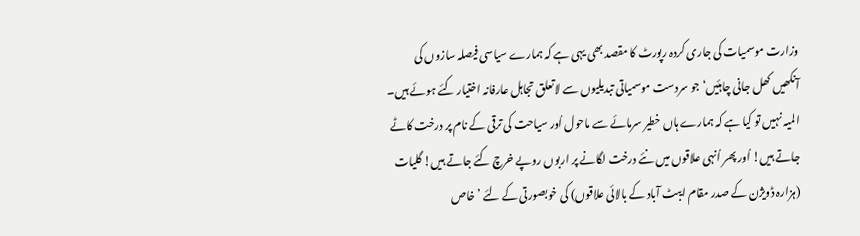وزارت موسمیات کی جاری کردہ رپورٹ کا مقصد بھی یہی ہے کہ ہمارے سیاسی فیصلہ سازوں کی آنکھیں کھل جانی چاہئیں‘ جو سردست موسمیاتی تبدیلیوں سے لاتعلق تجاہل عارفانہ اختیار کئے ہوئے ہیں۔ المیہ نہیں تو کیا ہے کہ ہمارے ہاں خطیر سرمائے سے ماحول اُور سیاحت کی ترقی کے نام پر درخت کاٹے جاتے ہیں! اُور پھر اُنہی علاقوں میں نئے درخت لگانے پر اربوں روپے خرچ کئے جاتے ہیں! گلیات (ہزارہ ڈویژن کے صدر مقام ایبٹ آباد کے بالائی علاقوں) کی خوبصورتی کے لئے ’خاص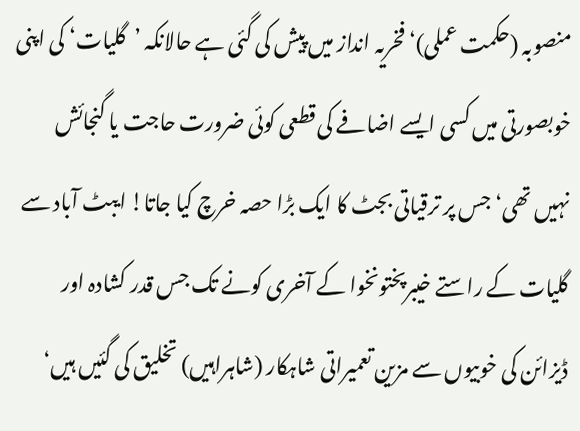منصوبہ (حکمت عملی)‘ فخریہ انداز میں پیش کی گئی ہے حالانکہ ’گلیات‘ کی اپنی خوبصورتی میں کسی ایسے اضافے کی قطعی کوئی ضرورت حاجت یا گنجائش نہیں تھی‘ جس پر ترقیاتی بجٹ کا ایک بڑا حصہ خرچ کیا جاتا! ایبٹ آباد سے گلیات کے راستے خیبرپختونخوا کے آخری کونے تک جس قدر کشادہ اور ڈیزائن کی خوبیوں سے مزین تعمیراتی شاہکار (شاہراہیں) تخلیق کی گئیں ہیں‘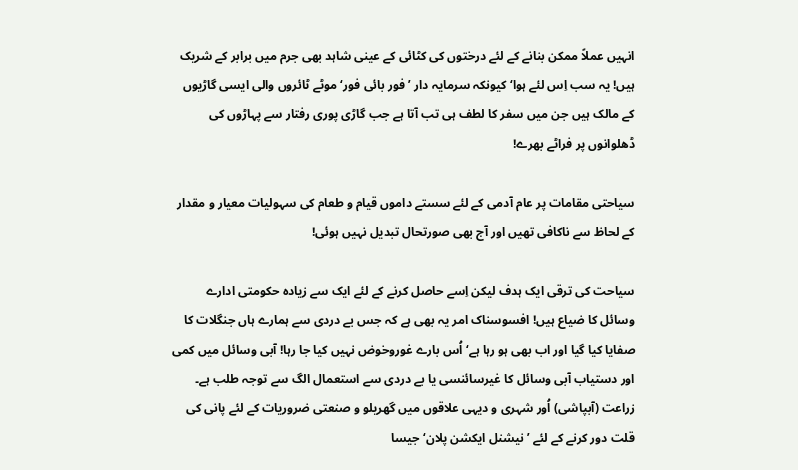انہیں عملاً ممکن بنانے کے لئے درختوں کی کٹائی کے عینی شاہد بھی جرم میں برابر کے شریک ہیں! یہ سب اِس لئے ہوا‘ کیونکہ سرمایہ دار ’فور بائی فور‘ موٹے ٹائروں والی ایسی گاڑیوں کے مالک ہیں جن میں سفر کا لطف ہی تب آتا ہے جب گاڑی پوری رفتار سے پہاڑوں کی ڈھلوانوں پر فراٹے بھرے!

سیاحتی مقامات پر عام آدمی کے لئے سستے داموں قیام و طعام کی سہولیات معیار و مقدار کے لحاظ سے ناکافی تھیں اور آج بھی صورتحال تبدیل نہیں ہوئی!

سیاحت کی ترقی ایک ہدف لیکن اِسے حاصل کرنے کے لئے ایک سے زیادہ حکومتی ادارے وسائل کا ضیاع ہیں! افسوسناک امر یہ بھی ہے کہ جس بے دردی سے ہمارے ہاں جنگلات کا صفایا کیا گیا اور اب بھی ہو رہا ہے‘ اُس بارے غوروخوض نہیں کیا جا رہا! آبی وسائل میں کمی اور دستیاب آبی وسائل کا غیرسائنسی یا بے دردی سے استعمال الگ سے توجہ طلب ہے۔ زراعت (آبپاشی) اُور شہری و دیہی علاقوں میں گھریلو و صنعتی ضروریات کے لئے پانی کی قلت دور کرنے کے لئے ’نیشنل ایکشن پلان‘ جیسا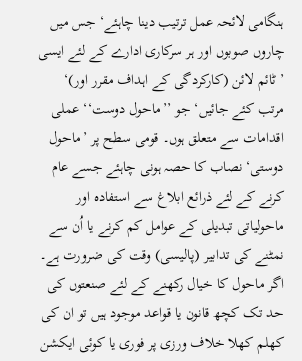ہنگامی لائحہ عمل ترتیب دینا چاہئے‘ جس میں چاروں صوبوں اور ہر سرکاری ادارے کے لئے ایسی ’ٹائم لائن (کارکردگی کے اہداف مقرر اور)‘ مرتب کئے جائیں‘ جو ’’ماحول دوست‘‘ عملی اقدامات سے متعلق ہوں۔ قومی سطح پر ’ماحول دوستی‘ نصاب کا حصہ ہونی چاہئے جسے عام کرنے کے لئے ذرائع ابلاغ سے استفادہ اور ماحولیاتی تبدیلی کے عوامل کم کرنے یا اُن سے نمٹنے کی تدابیر (پالیسی) وقت کی ضرورت ہے۔ اگر ماحول کا خیال رکھنے کے لئے صنعتوں کی حد تک کچھ قانون یا قواعد موجود ہیں تو ان کی کھلم کھلا خلاف ورزی پر فوری یا کوئی ایکشن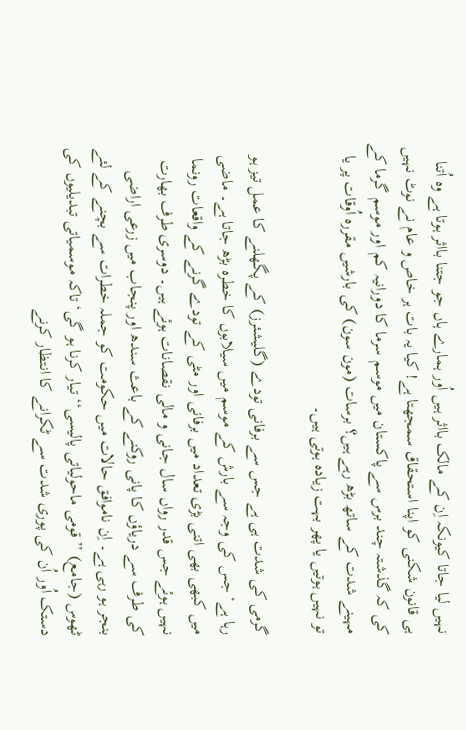نہیں لیا جاتا کیونکہ اِن کے مالک بااثر ہیں اُور ہمارے ہاں جو جتنا بااثر ہوتا ہے وہ اُتنا ہی قانون شکنی کو اپنا استحقاق سمجھتا ہے! کیا یہ بات ہر خاص و عام نے نوٹ نہیں کی کہ گذشتہ چند برس سے پاکستان میں موسم سرما کا دورانیہ کم اور موسم گرما کے مہینے شدت کے ساتھ بڑھ رہے ہیں؟ برسات (مون سون) کی بارشیں مقررہ اُوقات پر یا تو نہیں ہوتیں یا پھر بہت زیادہ ہوتی ہیں۔

گرمی کی شدت ہی ہے جس سے برفانی تودے (گلیشئرز) کے پگھلنے کا عمل تیز ہو رہا ہے‘ جس کی وجہ سے بارش کے موسم میں سیلابوں کا خطرہ بڑھ جاتا ہے۔ ماضی میں کبھی بھی اتنی بڑی تعداد میں برفانی اور مٹی کے تودے گرنے کے واقعات رونما نہیں ہوئے جس قدر رواں سال جانی و مالی نقصانات ہوئے ہیں۔ دوسری طرف بھارت کی طرف سے دریاؤں کا پانی روکنے کے باعث سندھ اور پنجاب میں زرعی اراضی بنجر ہو رہی ہے۔ اِن ناموافق حالات میں حکومت کو جملہ خطرات سے بچنے کے لئے ٹھوس (جامع) ’’قومی ماحولیاتی پالیسی‘‘ تیار کرنا ہو گی‘ تاکہ موسمیاتی تبدیلیوں کی دستک اُور اُن کی پوری شدت سے ٹکرانے کا انتظار کرنے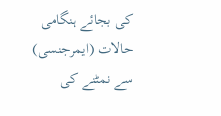کی بجائے ہنگامی حالات (ایمرجنسی) سے نمٹنے کی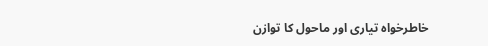خاطرخواہ تیاری اور ماحول کا توازن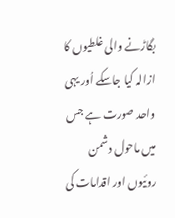بگاڑنے والی غلطیوں کا ازالہ کیا جاسکے اُور یہی واحد صورت ہے جس میں ماحول دشمن روئیوں اور اقدامات کی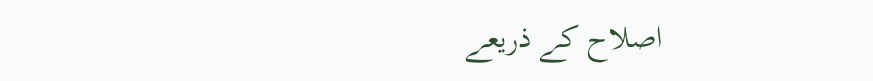اصلاح کے ذریعے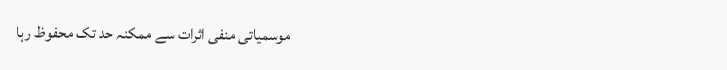موسمیاتی منفی اثرات سے ممکنہ حد تک محفوظ رہا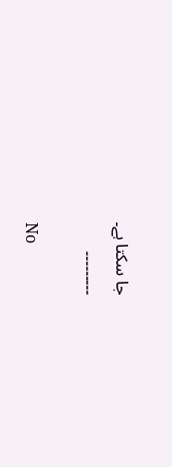جا سکتا ہے۔
۔۔۔۔۔۔۔۔۔

No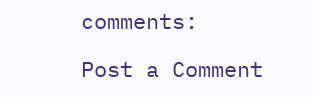comments:

Post a Comment